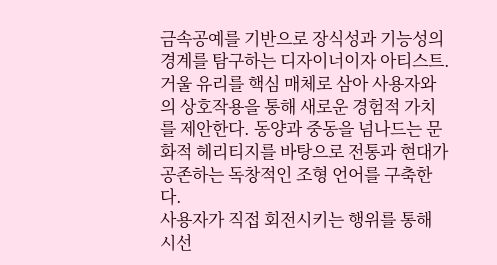금속공예를 기반으로 장식성과 기능성의 경계를 탐구하는 디자이너이자 아티스트. 거울 유리를 핵심 매체로 삼아 사용자와의 상호작용을 통해 새로운 경험적 가치를 제안한다. 동양과 중동을 넘나드는 문화적 헤리티지를 바탕으로 전통과 현대가 공존하는 독창적인 조형 언어를 구축한다.
사용자가 직접 회전시키는 행위를 통해 시선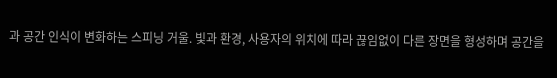과 공간 인식이 변화하는 스피닝 거울. 빛과 환경, 사용자의 위치에 따라 끊임없이 다른 장면을 형성하며 공간을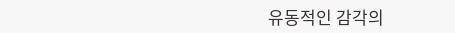유동적인 감각의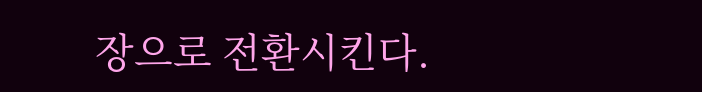장으로 전환시킨다.